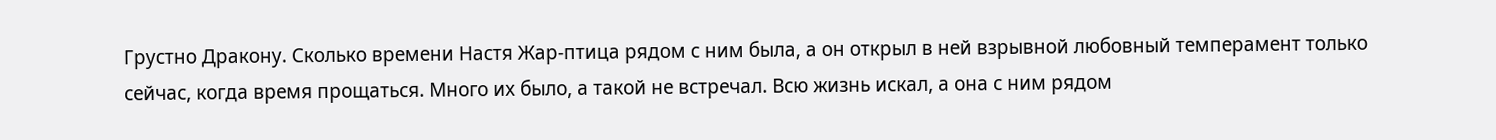Грустно Дракону. Сколько времени Настя Жар-птица рядом с ним была, а он открыл в ней взрывной любовный темперамент только сейчас, когда время прощаться. Много их было, а такой не встречал. Всю жизнь искал, а она с ним рядом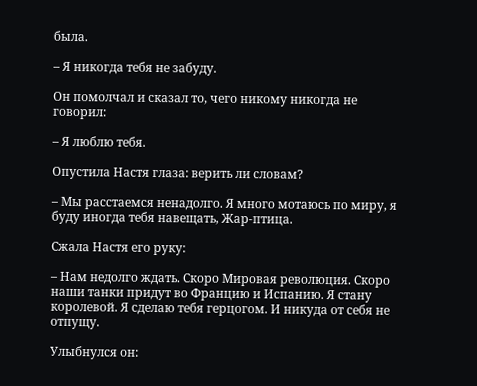была.

– Я никогда тебя не забуду.

Он помолчал и сказал то, чего никому никогда не говорил:

– Я люблю тебя.

Опустила Настя глаза: верить ли словам?

– Мы расстаемся ненадолго. Я много мотаюсь по миру, я буду иногда тебя навещать, Жар-птица.

Сжала Настя его руку:

– Нам недолго ждать. Скоро Мировая революция. Скоро наши танки придут во Францию и Испанию. Я стану королевой. Я сделаю тебя герцогом. И никуда от себя не отпущу.

Улыбнулся он: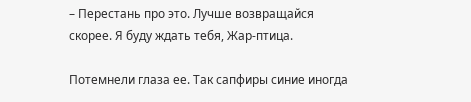– Перестань про это. Лучше возвращайся скорее. Я буду ждать тебя, Жар-птица.

Потемнели глаза ее. Так сапфиры синие иногда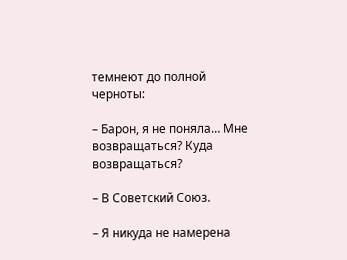темнеют до полной черноты:

– Барон, я не поняла… Мне возвращаться? Куда возвращаться?

– В Советский Союз.

– Я никуда не намерена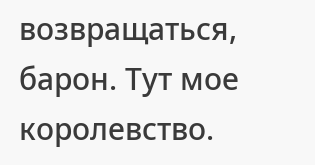возвращаться, барон. Тут мое королевство.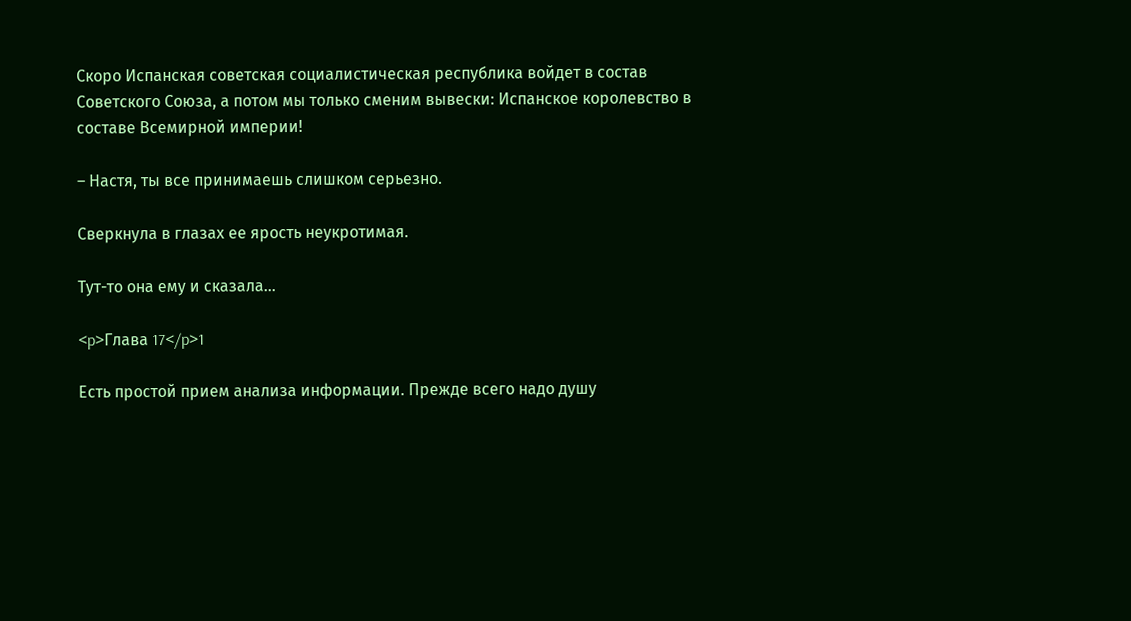Скоро Испанская советская социалистическая республика войдет в состав Советского Союза, а потом мы только сменим вывески: Испанское королевство в составе Всемирной империи!

– Настя, ты все принимаешь слишком серьезно.

Сверкнула в глазах ее ярость неукротимая.

Тут-то она ему и сказала…

<p>Глава 17</p>1

Есть простой прием анализа информации. Прежде всего надо душу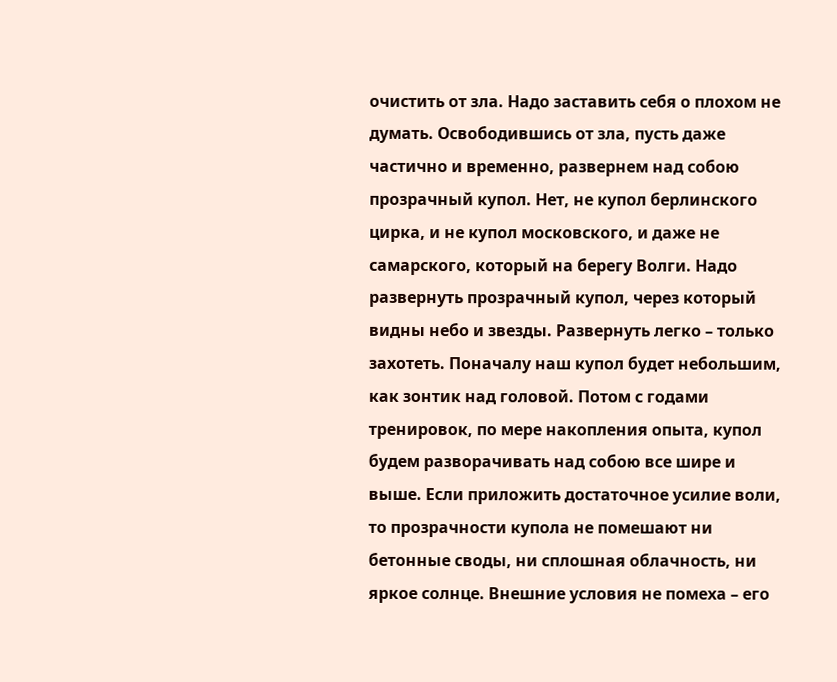очистить от зла. Надо заставить себя о плохом не думать. Освободившись от зла, пусть даже частично и временно, развернем над собою прозрачный купол. Нет, не купол берлинского цирка, и не купол московского, и даже не самарского, который на берегу Волги. Надо развернуть прозрачный купол, через который видны небо и звезды. Развернуть легко – только захотеть. Поначалу наш купол будет небольшим, как зонтик над головой. Потом с годами тренировок, по мере накопления опыта, купол будем разворачивать над собою все шире и выше. Если приложить достаточное усилие воли, то прозрачности купола не помешают ни бетонные своды, ни сплошная облачность, ни яркое солнце. Внешние условия не помеха – его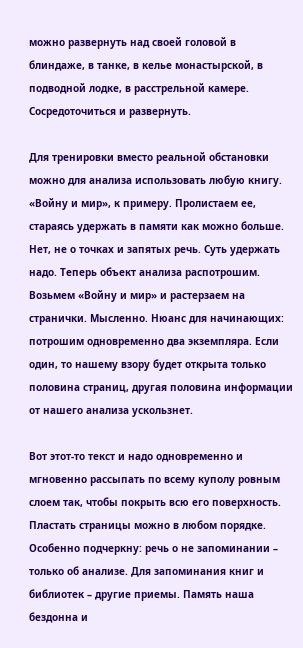можно развернуть над своей головой в блиндаже, в танке, в келье монастырской, в подводной лодке, в расстрельной камере. Сосредоточиться и развернуть.

Для тренировки вместо реальной обстановки можно для анализа использовать любую книгу. «Войну и мир», к примеру. Пролистаем ее, стараясь удержать в памяти как можно больше. Нет, не о точках и запятых речь. Суть удержать надо. Теперь объект анализа распотрошим. Возьмем «Войну и мир» и растерзаем на странички. Мысленно. Нюанс для начинающих: потрошим одновременно два экземпляра. Если один, то нашему взору будет открыта только половина страниц, другая половина информации от нашего анализа ускользнет.

Вот этот-то текст и надо одновременно и мгновенно рассыпать по всему куполу ровным слоем так, чтобы покрыть всю его поверхность. Пластать страницы можно в любом порядке. Особенно подчеркну: речь о не запоминании – только об анализе. Для запоминания книг и библиотек – другие приемы. Память наша бездонна и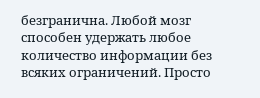безгранична. Любой мозг способен удержать любое количество информации без всяких ограничений. Просто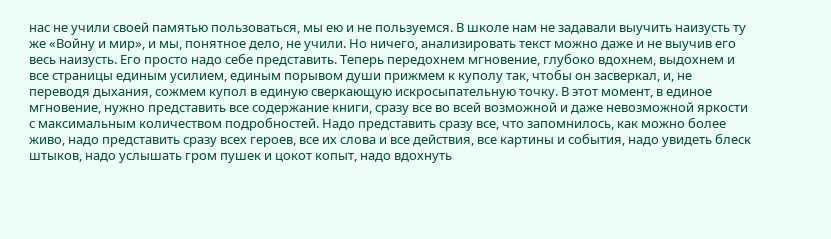нас не учили своей памятью пользоваться, мы ею и не пользуемся. В школе нам не задавали выучить наизусть ту же «Войну и мир», и мы, понятное дело, не учили. Но ничего, анализировать текст можно даже и не выучив его весь наизусть. Его просто надо себе представить. Теперь передохнем мгновение, глубоко вдохнем, выдохнем и все страницы единым усилием, единым порывом души прижмем к куполу так, чтобы он засверкал, и, не переводя дыхания, сожмем купол в единую сверкающую искросыпательную точку. В этот момент, в единое мгновение, нужно представить все содержание книги, сразу все во всей возможной и даже невозможной яркости с максимальным количеством подробностей. Надо представить сразу все, что запомнилось, как можно более живо, надо представить сразу всех героев, все их слова и все действия, все картины и события, надо увидеть блеск штыков, надо услышать гром пушек и цокот копыт, надо вдохнуть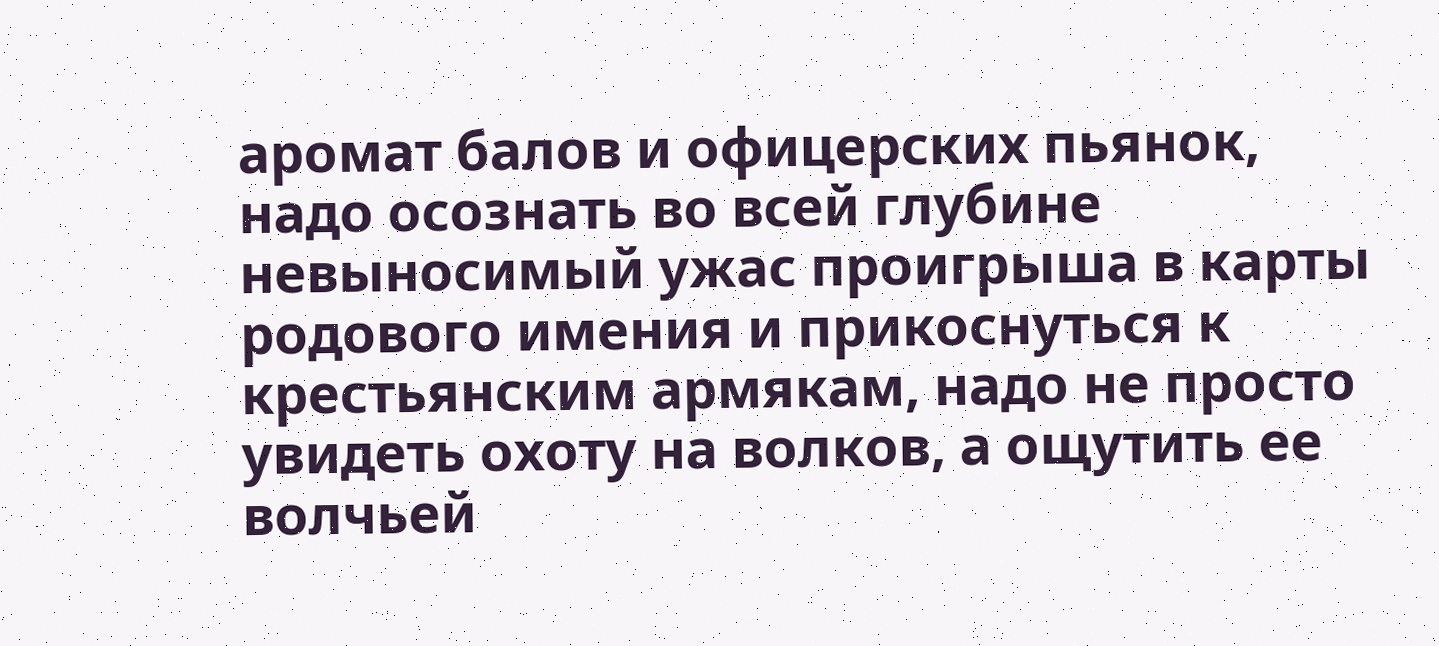аромат балов и офицерских пьянок, надо осознать во всей глубине невыносимый ужас проигрыша в карты родового имения и прикоснуться к крестьянским армякам, надо не просто увидеть охоту на волков, а ощутить ее волчьей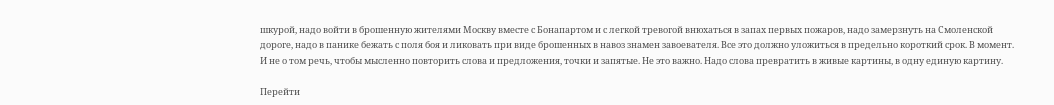шкурой, надо войти в брошенную жителями Москву вместе с Бонапартом и с легкой тревогой внюхаться в запах первых пожаров, надо замерзнуть на Смоленской дороге, надо в панике бежать с поля боя и ликовать при виде брошенных в навоз знамен завоевателя. Все это должно уложиться в предельно короткий срок. В момент. И не о том речь, чтобы мысленно повторить слова и предложения, точки и запятые. Не это важно. Надо слова превратить в живые картины, в одну единую картину.

Перейти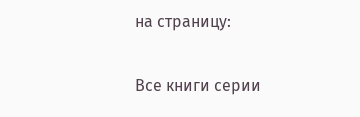на страницу:

Все книги серии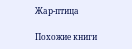Жар-птица

Похожие книги